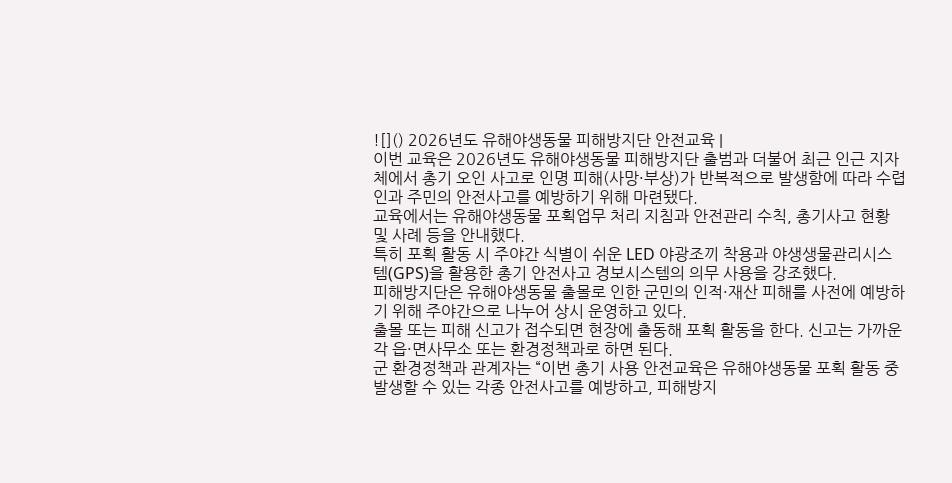![]() 2026년도 유해야생동물 피해방지단 안전교육 |
이번 교육은 2026년도 유해야생동물 피해방지단 출범과 더불어 최근 인근 지자체에서 총기 오인 사고로 인명 피해(사망·부상)가 반복적으로 발생함에 따라 수렵인과 주민의 안전사고를 예방하기 위해 마련됐다.
교육에서는 유해야생동물 포획업무 처리 지침과 안전관리 수칙, 총기사고 현황 및 사례 등을 안내했다.
특히 포획 활동 시 주야간 식별이 쉬운 LED 야광조끼 착용과 야생생물관리시스템(GPS)을 활용한 총기 안전사고 경보시스템의 의무 사용을 강조했다.
피해방지단은 유해야생동물 출몰로 인한 군민의 인적·재산 피해를 사전에 예방하기 위해 주야간으로 나누어 상시 운영하고 있다.
출몰 또는 피해 신고가 접수되면 현장에 출동해 포획 활동을 한다. 신고는 가까운 각 읍·면사무소 또는 환경정책과로 하면 된다.
군 환경정책과 관계자는 “이번 총기 사용 안전교육은 유해야생동물 포획 활동 중 발생할 수 있는 각종 안전사고를 예방하고, 피해방지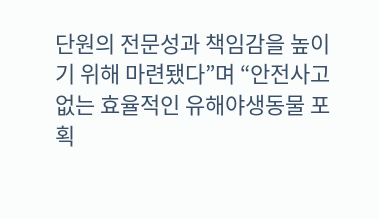단원의 전문성과 책임감을 높이기 위해 마련됐다”며 “안전사고 없는 효율적인 유해야생동물 포획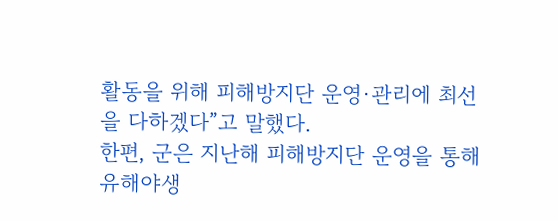활동을 위해 피해방지단 운영·관리에 최선을 다하겠다”고 말했다.
한편, 군은 지난해 피해방지단 운영을 통해 유해야생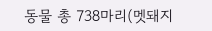동물 총 738마리(멧돼지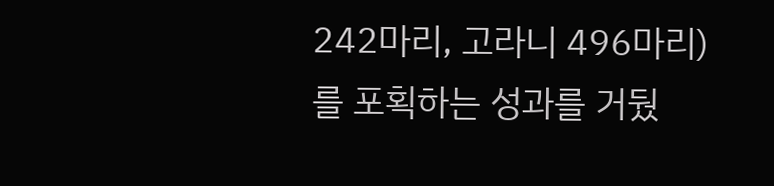242마리, 고라니 496마리)를 포획하는 성과를 거뒀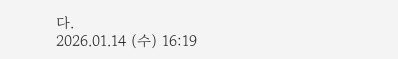다.
2026.01.14 (수) 16:19